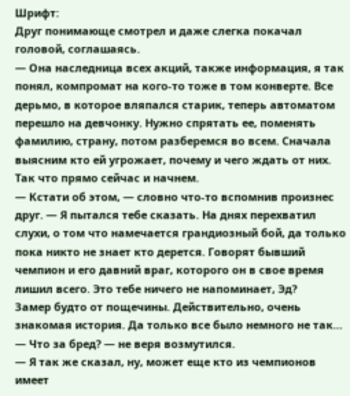Шрифт:
Друг понимающе смотрел и даже слегка покачал головой, соглашаясь.
— Она наследница всех акций, также информация, я так понял, компромат на кого-то тоже в том конверте. Все дерьмо, в которое вляпался старик, теперь автоматом перешло на девчонку. Нужно спрятать ее, поменять фамилию, страну, потом разберемся во всем. Сначала выясним кто ей угрожает, почему и чего ждать от них. Так что прямо сейчас и начнем.
— Кстати об этом, — словно что-то вспомнив произнес друг. — Я пытался тебе сказать. На днях перехватил слухи, о том что намечается грандиозный бой, да только пока никто не знает кто дерется. Говорят бывший чемпион и его давний враг, которого он в свое время лишил всего. Это тебе ничего не напоминает, Эд?
Замер будто от пощечины. Действительно, очень знакомая история. Да только все было немного не так…
— Что за бред? — не веря возмутился.
— Я так же сказал, ну, может еще кто из чемпионов имеет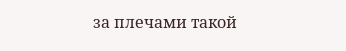за плечами такой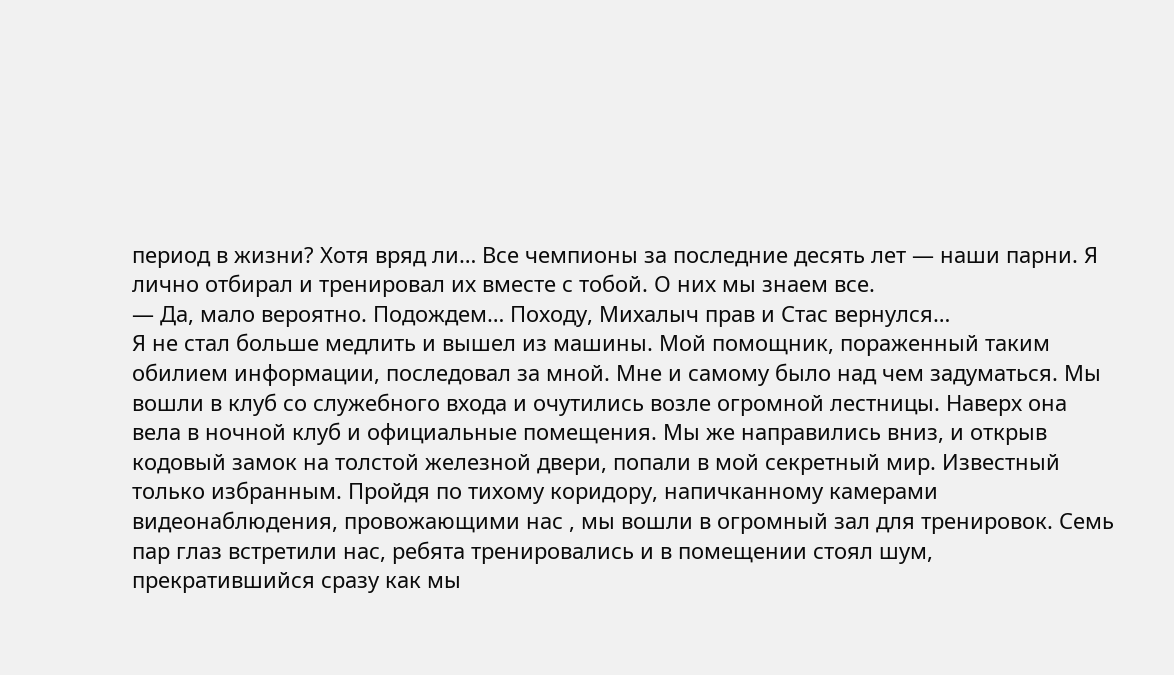период в жизни? Хотя вряд ли… Все чемпионы за последние десять лет — наши парни. Я лично отбирал и тренировал их вместе с тобой. О них мы знаем все.
— Да, мало вероятно. Подождем… Походу, Михалыч прав и Стас вернулся…
Я не стал больше медлить и вышел из машины. Мой помощник, пораженный таким обилием информации, последовал за мной. Мне и самому было над чем задуматься. Мы вошли в клуб со служебного входа и очутились возле огромной лестницы. Наверх она вела в ночной клуб и официальные помещения. Мы же направились вниз, и открыв кодовый замок на толстой железной двери, попали в мой секретный мир. Известный только избранным. Пройдя по тихому коридору, напичканному камерами видеонаблюдения, провожающими нас , мы вошли в огромный зал для тренировок. Семь пар глаз встретили нас, ребята тренировались и в помещении стоял шум, прекратившийся сразу как мы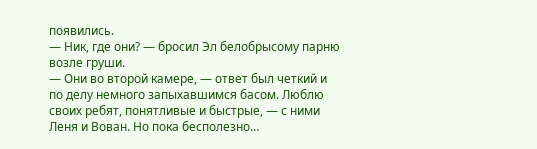появились.
— Ник, где они? — бросил Эл белобрысому парню возле груши.
— Они во второй камере, — ответ был четкий и по делу немного запыхавшимся басом. Люблю своих ребят, понятливые и быстрые, — с ними Леня и Вован. Но пока бесполезно…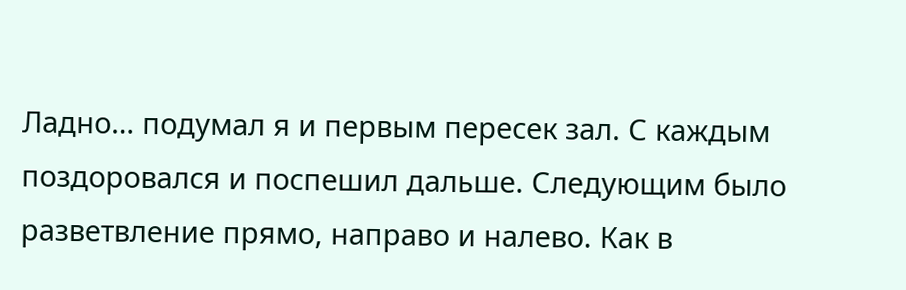Ладно… подумал я и первым пересек зал. С каждым поздоровался и поспешил дальше. Следующим было разветвление прямо, направо и налево. Как в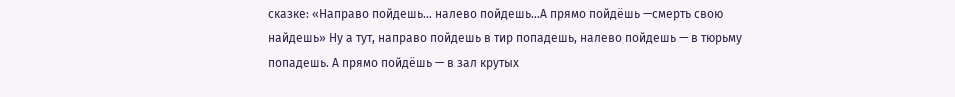сказке: «Направо пойдешь… налево пойдешь…А прямо пойдёшь —смерть свою найдешь» Ну а тут, направо пойдешь в тир попадешь, налево пойдешь — в тюрьму попадешь. А прямо пойдёшь — в зал крутых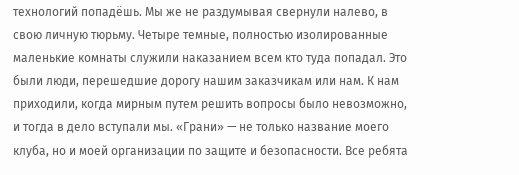технологий попадёшь. Мы же не раздумывая свернули налево, в свою личную тюрьму. Четыре темные, полностью изолированные маленькие комнаты служили наказанием всем кто туда попадал. Это были люди, перешедшие дорогу нашим заказчикам или нам. К нам приходили, когда мирным путем решить вопросы было невозможно, и тогда в дело вступали мы. «Грани» — не только название моего клуба, но и моей организации по защите и безопасности. Все ребята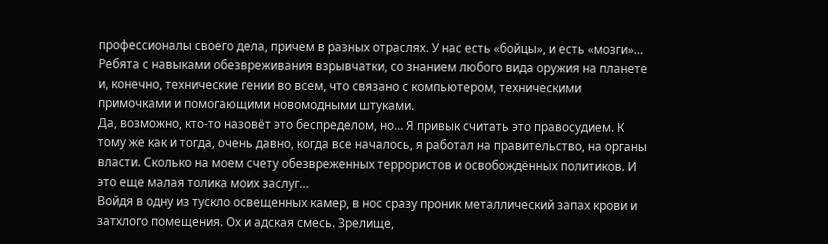профессионалы своего дела, причем в разных отраслях. У нас есть «бойцы», и есть «мозги»… Ребята с навыками обезвреживания взрывчатки, со знанием любого вида оружия на планете и, конечно, технические гении во всем, что связано с компьютером, техническими примочками и помогающими новомодными штуками.
Да, возможно, кто-то назовёт это беспределом, но… Я привык считать это правосудием. К тому же как и тогда, очень давно, когда все началось, я работал на правительство, на органы власти. Сколько на моем счету обезвреженных террористов и освобождённых политиков. И это еще малая толика моих заслуг…
Войдя в одну из тускло освещенных камер, в нос сразу проник металлический запах крови и затхлого помещения. Ох и адская смесь. Зрелище,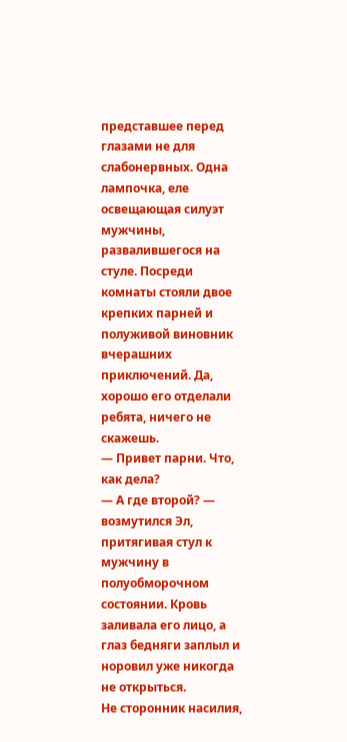представшее перед глазами не для слабонервных. Одна лампочка, еле освещающая силуэт мужчины, развалившегося на стуле. Посреди комнаты стояли двое крепких парней и полуживой виновник вчерашних приключений. Да, хорошо его отделали ребята, ничего не скажешь.
— Привет парни. Что, как дела?
— А где второй? — возмутился Эл, притягивая стул к мужчину в полуобморочном состоянии. Кровь заливала его лицо, а глаз бедняги заплыл и норовил уже никогда не открыться.
Не сторонник насилия,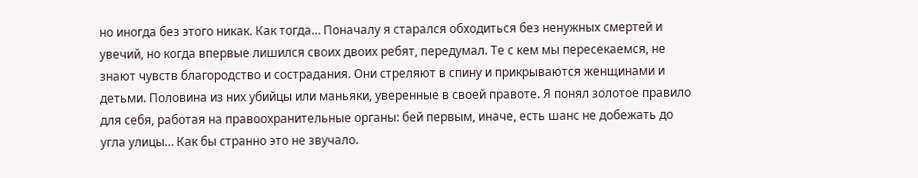но иногда без этого никак. Как тогда… Поначалу я старался обходиться без ненужных смертей и увечий, но когда впервые лишился своих двоих ребят, передумал. Те с кем мы пересекаемся, не знают чувств благородство и сострадания. Они стреляют в спину и прикрываются женщинами и детьми. Половина из них убийцы или маньяки, уверенные в своей правоте. Я понял золотое правило для себя, работая на правоохранительные органы: бей первым, иначе, есть шанс не добежать до угла улицы… Как бы странно это не звучало.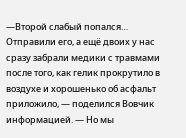—Второй слабый попался… Отправили его, а ещё двоих у нас сразу забрали медики с травмами после того, как гелик прокрутило в воздухе и хорошенько об асфальт приложило, — поделился Вовчик информацией. — Но мы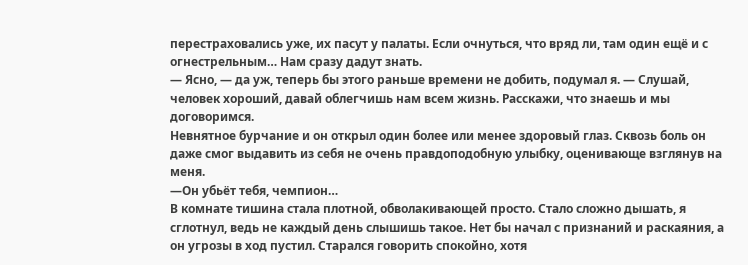перестраховались уже, их пасут у палаты. Если очнуться, что вряд ли, там один ещё и с огнестрельным… Нам сразу дадут знать.
— Ясно, — да уж, теперь бы этого раньше времени не добить, подумал я. — Слушай, человек хороший, давай облегчишь нам всем жизнь. Расскажи, что знаешь и мы договоримся.
Невнятное бурчание и он открыл один более или менее здоровый глаз. Сквозь боль он даже смог выдавить из себя не очень правдоподобную улыбку, оценивающе взглянув на меня.
—Он убьёт тебя, чемпион…
В комнате тишина стала плотной, обволакивающей просто. Стало сложно дышать, я сглотнул, ведь не каждый день слышишь такое. Нет бы начал с признаний и раскаяния, а он угрозы в ход пустил. Старался говорить спокойно, хотя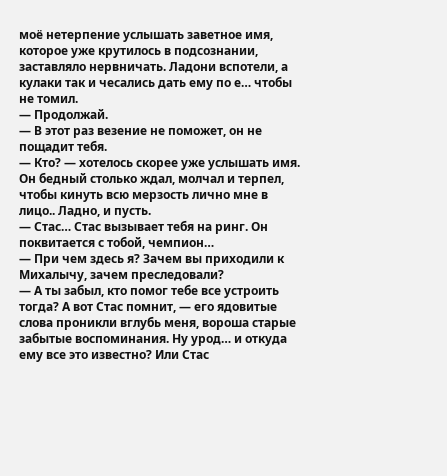моё нетерпение услышать заветное имя, которое уже крутилось в подсознании, заставляло нервничать. Ладони вспотели, а кулаки так и чесались дать ему по е… чтобы не томил.
— Продолжай.
— В этот раз везение не поможет, он не пощадит тебя.
— Кто? — хотелось скорее уже услышать имя. Он бедный столько ждал, молчал и терпел, чтобы кинуть всю мерзость лично мне в лицо.. Ладно, и пусть.
— Стас… Стас вызывает тебя на ринг. Он поквитается с тобой, чемпион…
— При чем здесь я? Зачем вы приходили к Михалычу, зачем преследовали?
— А ты забыл, кто помог тебе все устроить тогда? А вот Стас помнит, — его ядовитые слова проникли вглубь меня, вороша старые забытые воспоминания. Ну урод… и откуда ему все это известно? Или Стас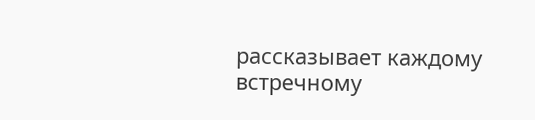рассказывает каждому встречному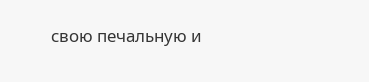свою печальную и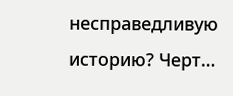несправедливую историю? Черт…